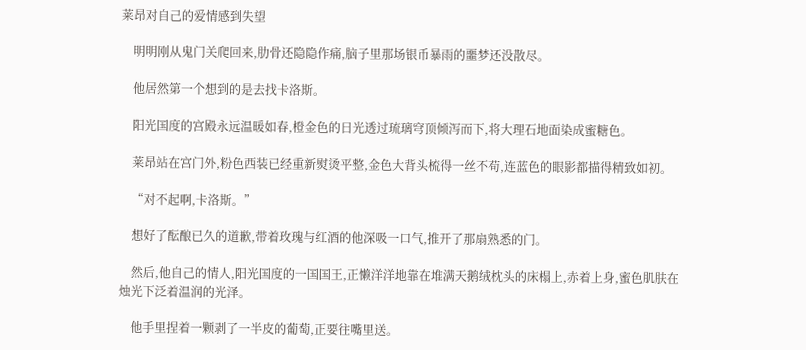莱昂对自己的爱情感到失望

    明明刚从鬼门关爬回来,肋骨还隐隐作痛,脑子里那场银币暴雨的噩梦还没散尽。

    他居然第一个想到的是去找卡洛斯。

    阳光国度的宫殿永远温暖如春,橙金色的日光透过琉璃穹顶倾泻而下,将大理石地面染成蜜糖色。

    莱昂站在宫门外,粉色西装已经重新熨烫平整,金色大背头梳得一丝不苟,连蓝色的眼影都描得精致如初。

    “对不起啊,卡洛斯。”

    想好了酝酿已久的道歉,带着玫瑰与红酒的他深吸一口气,推开了那扇熟悉的门。

    然后,他自己的情人,阳光国度的一国国王,正懒洋洋地靠在堆满天鹅绒枕头的床榻上,赤着上身,蜜色肌肤在烛光下泛着温润的光泽。

    他手里捏着一颗剥了一半皮的葡萄,正要往嘴里送。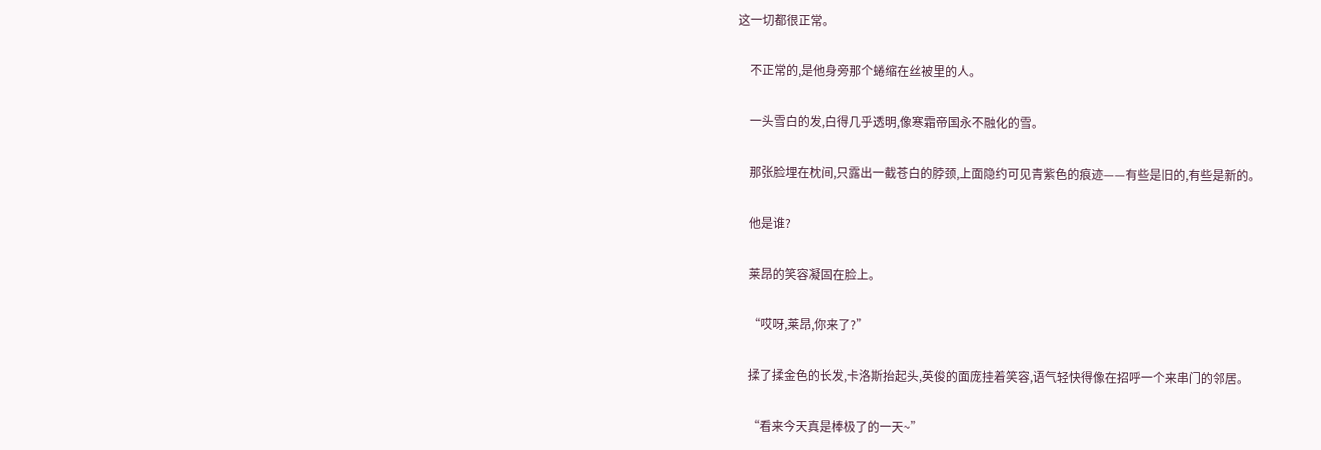这一切都很正常。

    不正常的,是他身旁那个蜷缩在丝被里的人。

    一头雪白的发,白得几乎透明,像寒霜帝国永不融化的雪。

    那张脸埋在枕间,只露出一截苍白的脖颈,上面隐约可见青紫色的痕迹——有些是旧的,有些是新的。

    他是谁?

    莱昂的笑容凝固在脸上。

    “哎呀,莱昂,你来了?”

    揉了揉金色的长发,卡洛斯抬起头,英俊的面庞挂着笑容,语气轻快得像在招呼一个来串门的邻居。

    “看来今天真是棒极了的一天~”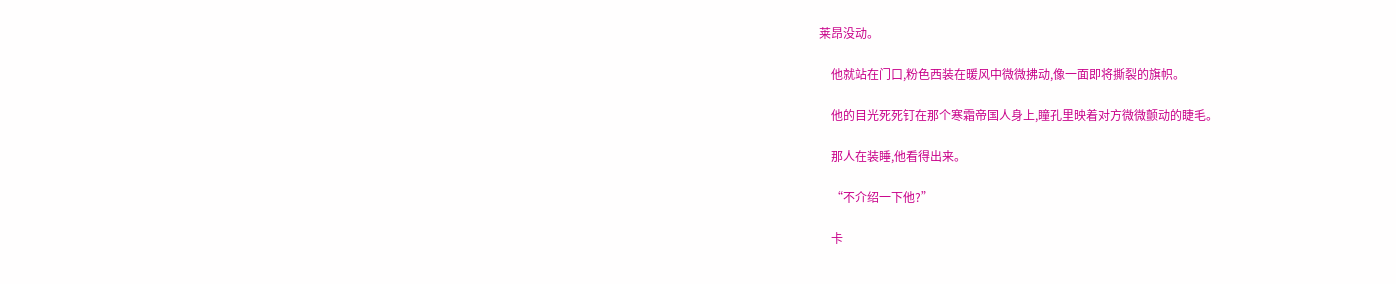莱昂没动。

    他就站在门口,粉色西装在暖风中微微拂动,像一面即将撕裂的旗帜。

    他的目光死死钉在那个寒霜帝国人身上,瞳孔里映着对方微微颤动的睫毛。

    那人在装睡,他看得出来。

    “不介绍一下他?”

    卡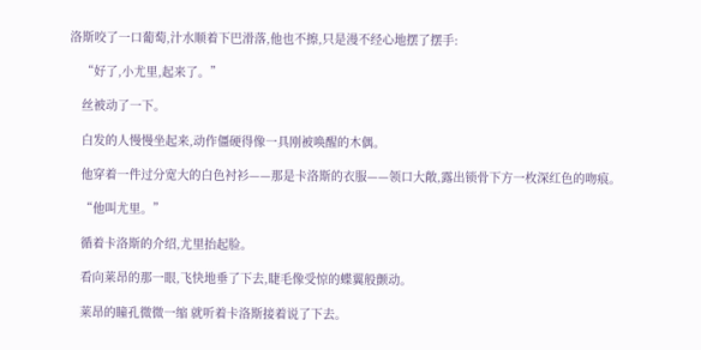洛斯咬了一口葡萄,汁水顺着下巴滑落,他也不擦,只是漫不经心地摆了摆手:

    “好了,小尤里,起来了。”

    丝被动了一下。

    白发的人慢慢坐起来,动作僵硬得像一具刚被唤醒的木偶。

    他穿着一件过分宽大的白色衬衫——那是卡洛斯的衣服——领口大敞,露出锁骨下方一枚深红色的吻痕。

    “他叫尤里。”

    循着卡洛斯的介绍,尤里抬起脸。

    看向莱昂的那一眼,飞快地垂了下去,睫毛像受惊的蝶翼般颤动。

    莱昂的瞳孔微微一缩 就听着卡洛斯接着说了下去。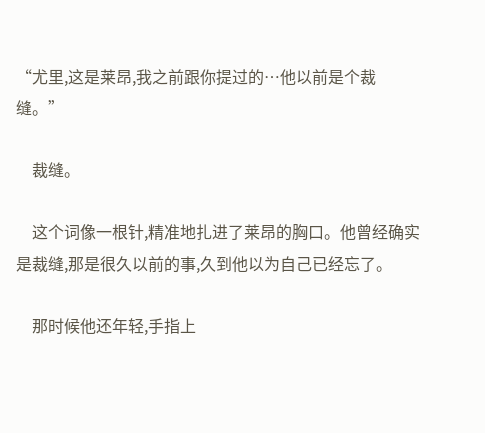“尤里,这是莱昂,我之前跟你提过的…他以前是个裁缝。”

    裁缝。

    这个词像一根针,精准地扎进了莱昂的胸口。他曾经确实是裁缝,那是很久以前的事,久到他以为自己已经忘了。

    那时候他还年轻,手指上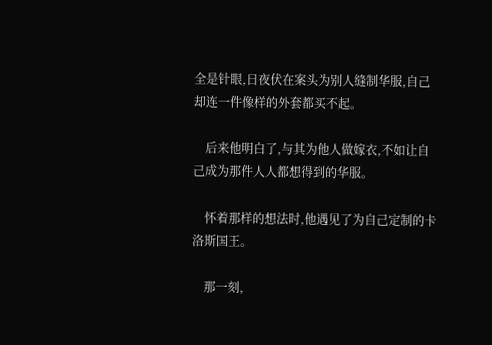全是针眼,日夜伏在案头为别人缝制华服,自己却连一件像样的外套都买不起。

    后来他明白了,与其为他人做嫁衣,不如让自己成为那件人人都想得到的华服。

    怀着那样的想法时,他遇见了为自己定制的卡洛斯国王。

    那一刻,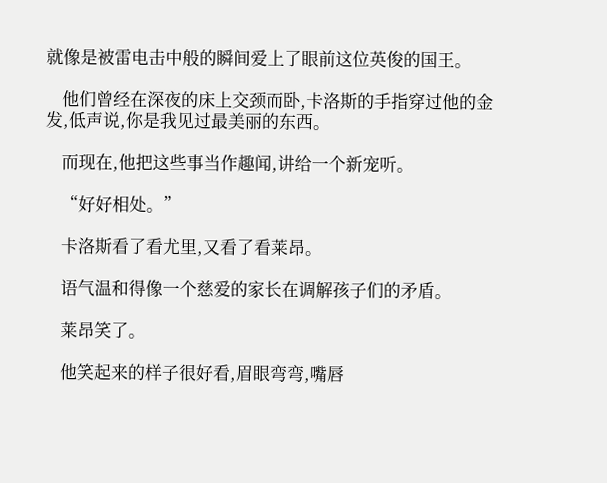就像是被雷电击中般的瞬间爱上了眼前这位英俊的国王。

    他们曾经在深夜的床上交颈而卧,卡洛斯的手指穿过他的金发,低声说,你是我见过最美丽的东西。

    而现在,他把这些事当作趣闻,讲给一个新宠听。

    “好好相处。”

    卡洛斯看了看尤里,又看了看莱昂。

    语气温和得像一个慈爱的家长在调解孩子们的矛盾。

    莱昂笑了。

    他笑起来的样子很好看,眉眼弯弯,嘴唇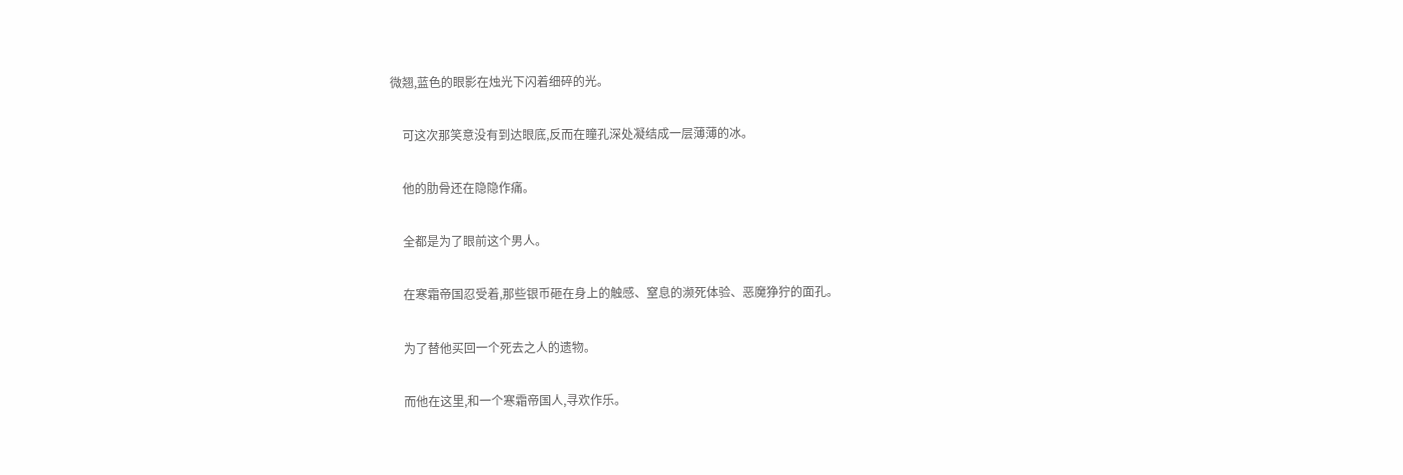微翘,蓝色的眼影在烛光下闪着细碎的光。

    可这次那笑意没有到达眼底,反而在瞳孔深处凝结成一层薄薄的冰。

    他的肋骨还在隐隐作痛。

    全都是为了眼前这个男人。

    在寒霜帝国忍受着,那些银币砸在身上的触感、窒息的濒死体验、恶魔狰狞的面孔。

    为了替他买回一个死去之人的遗物。

    而他在这里,和一个寒霜帝国人,寻欢作乐。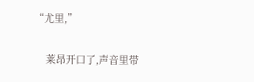“尤里,”

    莱昂开口了,声音里带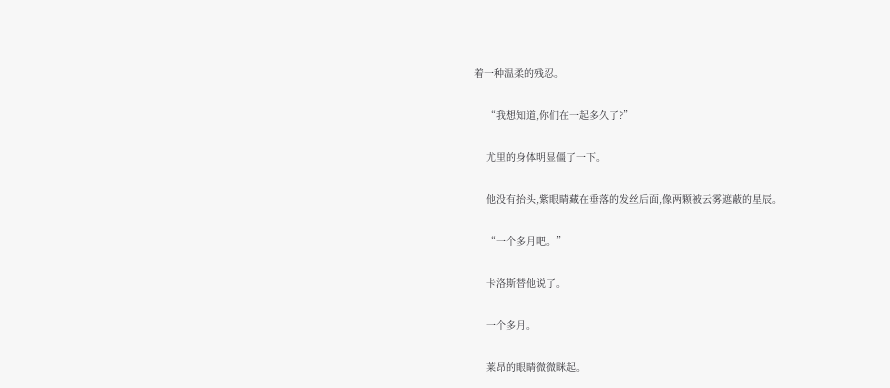着一种温柔的残忍。

    “我想知道,你们在一起多久了?”

    尤里的身体明显僵了一下。

    他没有抬头,紫眼睛藏在垂落的发丝后面,像两颗被云雾遮蔽的星辰。

    “一个多月吧。”

    卡洛斯替他说了。

    一个多月。

    莱昂的眼睛微微眯起。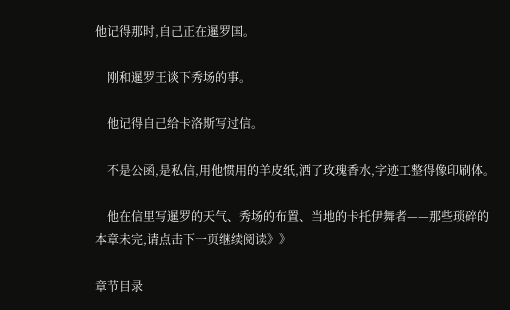他记得那时,自己正在暹罗国。

    刚和暹罗王谈下秀场的事。

    他记得自己给卡洛斯写过信。

    不是公函,是私信,用他惯用的羊皮纸,洒了玫瑰香水,字迹工整得像印刷体。

    他在信里写暹罗的天气、秀场的布置、当地的卡托伊舞者——那些琐碎的
本章未完,请点击下一页继续阅读》》

章节目录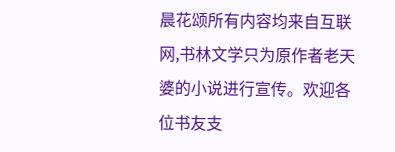晨花颂所有内容均来自互联网,书林文学只为原作者老天婆的小说进行宣传。欢迎各位书友支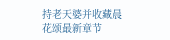持老天婆并收藏晨花颂最新章节